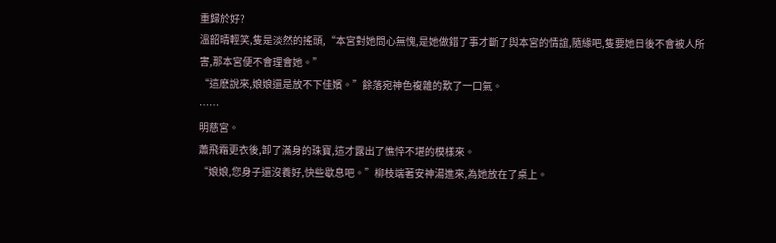重歸於好?
溫韶晴輕笑,隻是淡然的搖頭,“本宮對她問心無愧,是她做錯了事才斷了與本宮的情誼,隨緣吧,隻要她日後不會被人所害,那本宮便不會理會她。”
“這麽說來,娘娘還是放不下佳嬪。”餘落宛神色複雜的歎了一口氣。
……
明慈宮。
蕭飛霜更衣後,卸了滿身的珠寶,這才露出了憔悴不堪的模樣來。
“娘娘,您身子還沒養好,快些歇息吧。”柳枝端著安神湯進來,為她放在了桌上。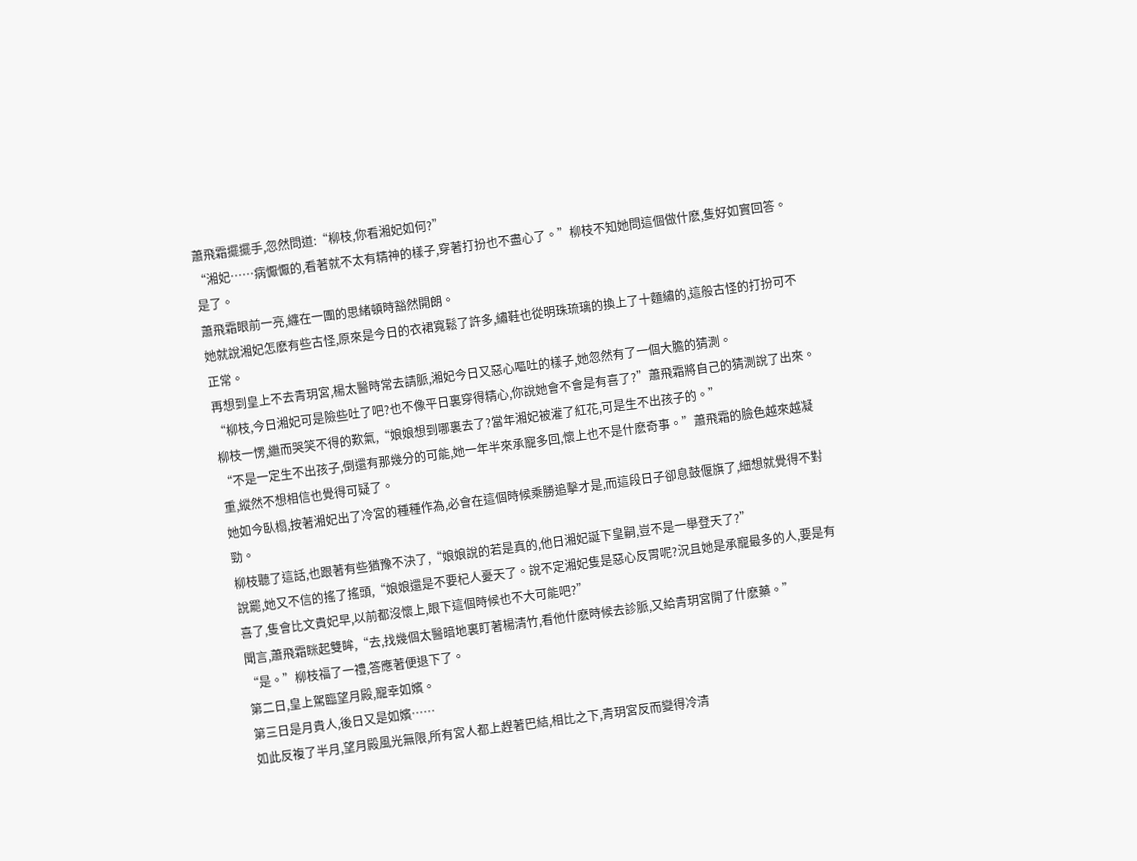蕭飛霜擺擺手,忽然問道:“柳枝,你看湘妃如何?”
“湘妃……病懨懨的,看著就不太有精神的樣子,穿著打扮也不盡心了。”柳枝不知她問這個做什麽,隻好如實回答。
是了。
蕭飛霜眼前一亮,纏在一團的思緒頓時豁然開朗。
她就說湘妃怎麽有些古怪,原來是今日的衣裙寬鬆了許多,繡鞋也從明珠琉璃的換上了十麵繡的,這般古怪的打扮可不正常。
再想到皇上不去青玥宮,楊太醫時常去請脈,湘妃今日又惡心嘔吐的樣子,她忽然有了一個大膽的猜測。
“柳枝,今日湘妃可是險些吐了吧?也不像平日裏穿得精心,你說她會不會是有喜了?”蕭飛霜將自己的猜測說了出來。
柳枝一愣,繼而哭笑不得的歎氣,“娘娘想到哪裏去了?當年湘妃被灌了紅花,可是生不出孩子的。”
“不是一定生不出孩子,倒還有那幾分的可能,她一年半來承寵多回,懷上也不是什麽奇事。”蕭飛霜的臉色越來越凝重,縱然不想相信也覺得可疑了。
她如今臥榻,按著湘妃出了冷宮的種種作為,必會在這個時候乘勝追擊才是,而這段日子卻息鼓偃旗了,細想就覺得不對勁。
柳枝聽了這話,也跟著有些猶豫不決了,“娘娘說的若是真的,他日湘妃誕下皇嗣,豈不是一舉登天了?”
說罷,她又不信的搖了搖頭,“娘娘還是不要杞人憂天了。說不定湘妃隻是惡心反胃呢?況且她是承寵最多的人,要是有喜了,隻會比文貴妃早,以前都沒懷上,眼下這個時候也不大可能吧?”
聞言,蕭飛霜眯起雙眸,“去,找幾個太醫暗地裏盯著楊清竹,看他什麽時候去診脈,又給青玥宮開了什麽藥。”
“是。”柳枝福了一禮,答應著便退下了。
第二日,皇上駕臨望月殿,寵幸如嬪。
第三日是月貴人,後日又是如嬪……
如此反複了半月,望月殿風光無限,所有宮人都上趕著巴結,相比之下,青玥宮反而變得冷清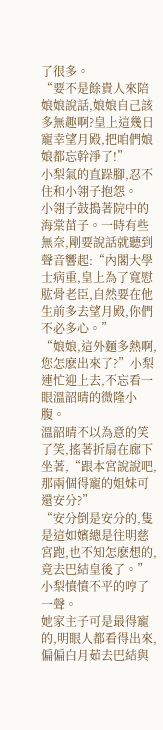了很多。
“要不是餘貴人來陪娘娘說話,娘娘自己該多無趣啊?皇上這幾日寵幸望月殿,把咱們娘娘都忘幹淨了!”
小梨氣的直跺腳,忍不住和小翎子抱怨。
小翎子鼓搗著院中的海棠苗子。一時有些無奈,剛要說話就聽到聲音響起:“內閣大學士病重,皇上為了寬慰肱骨老臣,自然要在他生前多去望月殿,你們不必多心。”
“娘娘,這外麵多熱啊,您怎麽出來了?”小梨連忙迎上去,不忘看一眼溫韶晴的微隆小腹。
溫韶晴不以為意的笑了笑,搖著折扇在廊下坐著,“跟本宮說說吧,那兩個得寵的姐妹可還安分?”
“安分倒是安分的,隻是這如嬪總是往明慈宮跑,也不知怎麽想的,竟去巴結皇後了。”小梨憤憤不平的哼了一聲。
她家主子可是最得寵的,明眼人都看得出來,偏偏白月茹去巴結與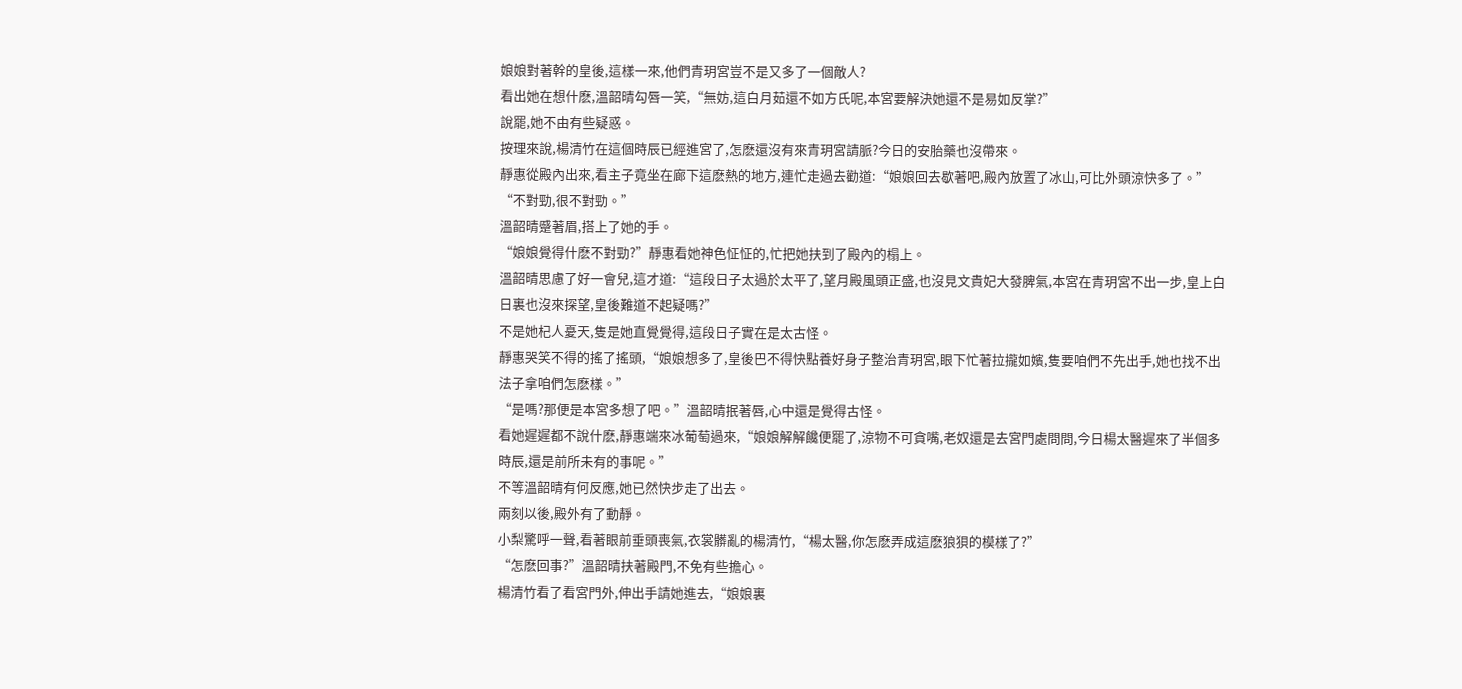娘娘對著幹的皇後,這樣一來,他們青玥宮豈不是又多了一個敵人?
看出她在想什麽,溫韶晴勾唇一笑,“無妨,這白月茹還不如方氏呢,本宮要解決她還不是易如反掌?”
說罷,她不由有些疑惑。
按理來說,楊清竹在這個時辰已經進宮了,怎麽還沒有來青玥宮請脈?今日的安胎藥也沒帶來。
靜惠從殿內出來,看主子竟坐在廊下這麽熱的地方,連忙走過去勸道:“娘娘回去歇著吧,殿內放置了冰山,可比外頭涼快多了。”
“不對勁,很不對勁。”
溫韶晴蹙著眉,搭上了她的手。
“娘娘覺得什麽不對勁?”靜惠看她神色怔怔的,忙把她扶到了殿內的榻上。
溫韶晴思慮了好一會兒,這才道:“這段日子太過於太平了,望月殿風頭正盛,也沒見文貴妃大發脾氣,本宮在青玥宮不出一步,皇上白日裏也沒來探望,皇後難道不起疑嗎?”
不是她杞人憂天,隻是她直覺覺得,這段日子實在是太古怪。
靜惠哭笑不得的搖了搖頭,“娘娘想多了,皇後巴不得快點養好身子整治青玥宮,眼下忙著拉攏如嬪,隻要咱們不先出手,她也找不出法子拿咱們怎麽樣。”
“是嗎?那便是本宮多想了吧。”溫韶晴抿著唇,心中還是覺得古怪。
看她遲遲都不說什麽,靜惠端來冰葡萄過來,“娘娘解解饞便罷了,涼物不可貪嘴,老奴還是去宮門處問問,今日楊太醫遲來了半個多時辰,還是前所未有的事呢。”
不等溫韶晴有何反應,她已然快步走了出去。
兩刻以後,殿外有了動靜。
小梨驚呼一聲,看著眼前垂頭喪氣,衣裳髒亂的楊清竹,“楊太醫,你怎麽弄成這麽狼狽的模樣了?”
“怎麽回事?”溫韶晴扶著殿門,不免有些擔心。
楊清竹看了看宮門外,伸出手請她進去,“娘娘裏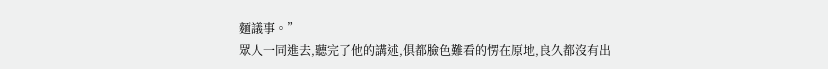麵議事。”
眾人一同進去,聽完了他的講述,俱都臉色難看的愣在原地,良久都沒有出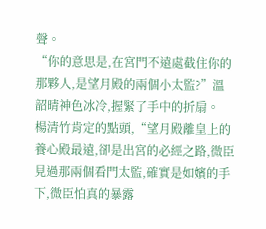聲。
“你的意思是,在宮門不遠處截住你的那夥人,是望月殿的兩個小太監?”溫韶晴神色冰冷,握緊了手中的折扇。
楊清竹肯定的點頭,“望月殿離皇上的養心殿最遠,卻是出宮的必經之路,微臣見過那兩個看門太監,確實是如嬪的手下,微臣怕真的暴露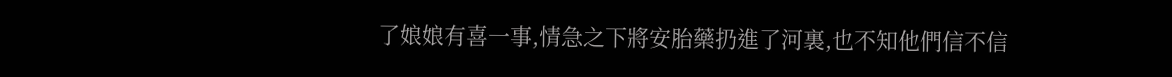了娘娘有喜一事,情急之下將安胎藥扔進了河裏,也不知他們信不信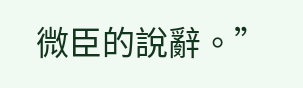微臣的說辭。”